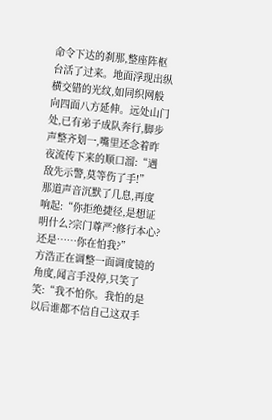命令下达的刹那,整座阵枢台活了过来。地面浮现出纵横交错的光纹,如同织网般向四面八方延伸。远处山门处,已有弟子成队奔行,脚步声整齐划一,嘴里还念着昨夜流传下来的顺口溜:“遇敌先示警,莫等伤了手!”
那道声音沉默了几息,再度响起:“你拒绝捷径,是想证明什么?宗门尊严?修行本心?还是……你在怕我?”
方浩正在调整一面调度镜的角度,闻言手没停,只笑了笑:“我不怕你。我怕的是以后谁都不信自己这双手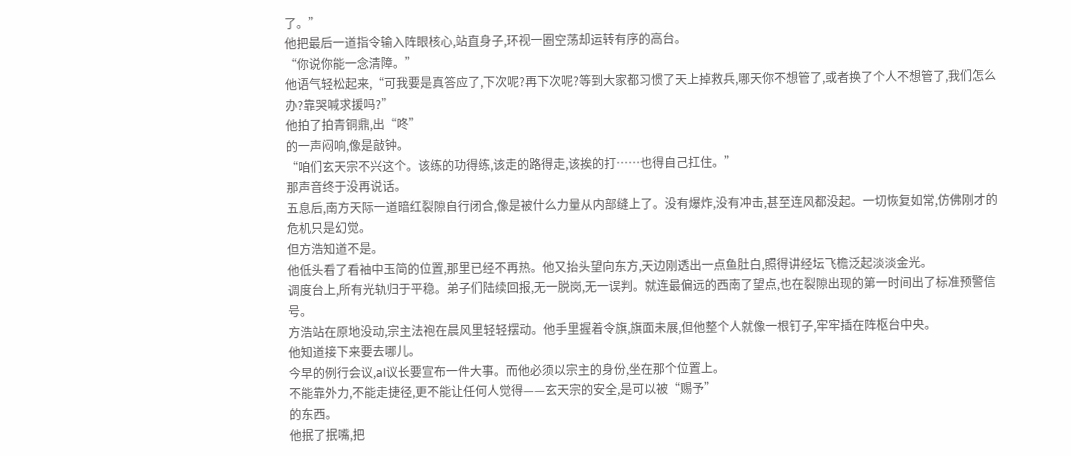了。”
他把最后一道指令输入阵眼核心,站直身子,环视一圈空荡却运转有序的高台。
“你说你能一念清障。”
他语气轻松起来,“可我要是真答应了,下次呢?再下次呢?等到大家都习惯了天上掉救兵,哪天你不想管了,或者换了个人不想管了,我们怎么办?靠哭喊求援吗?”
他拍了拍青铜鼎,出“咚”
的一声闷响,像是敲钟。
“咱们玄天宗不兴这个。该练的功得练,该走的路得走,该挨的打……也得自己扛住。”
那声音终于没再说话。
五息后,南方天际一道暗红裂隙自行闭合,像是被什么力量从内部缝上了。没有爆炸,没有冲击,甚至连风都没起。一切恢复如常,仿佛刚才的危机只是幻觉。
但方浩知道不是。
他低头看了看袖中玉简的位置,那里已经不再热。他又抬头望向东方,天边刚透出一点鱼肚白,照得讲经坛飞檐泛起淡淡金光。
调度台上,所有光轨归于平稳。弟子们陆续回报,无一脱岗,无一误判。就连最偏远的西南了望点,也在裂隙出现的第一时间出了标准预警信号。
方浩站在原地没动,宗主法袍在晨风里轻轻摆动。他手里握着令旗,旗面未展,但他整个人就像一根钉子,牢牢插在阵枢台中央。
他知道接下来要去哪儿。
今早的例行会议,aI议长要宣布一件大事。而他必须以宗主的身份,坐在那个位置上。
不能靠外力,不能走捷径,更不能让任何人觉得——玄天宗的安全,是可以被“赐予”
的东西。
他抿了抿嘴,把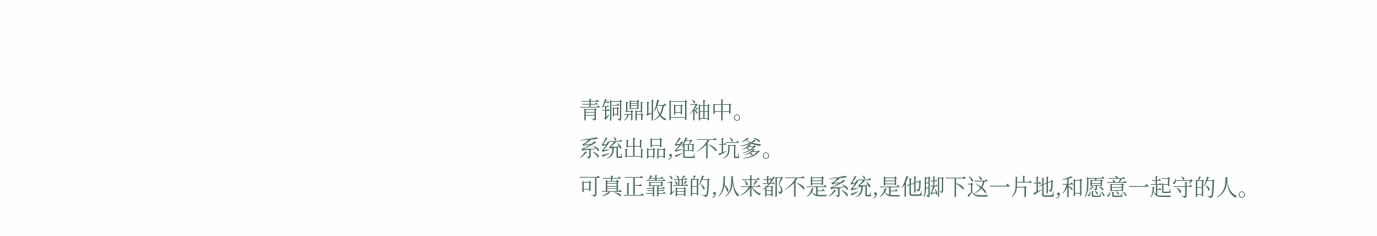青铜鼎收回袖中。
系统出品,绝不坑爹。
可真正靠谱的,从来都不是系统,是他脚下这一片地,和愿意一起守的人。